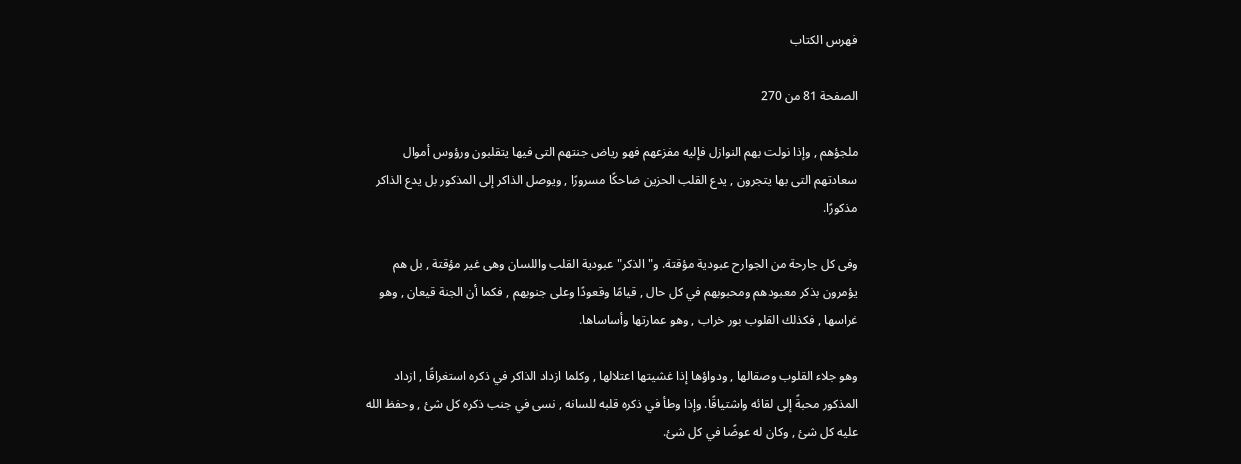فهرس الكتاب

الصفحة 81 من 270

ملجؤهم , وإذا نولت بهم النوازل فإليه مفزعهم فهو رياض جنتهم التى فيها يتقلبون ورؤوس أموال سعادتهم التى بها يتجرون , يدع القلب الحزين ضاحكًا مسرورًا , ويوصل الذاكر إلى المذكور بل يدع الذاكر مذكورًا.

وفى كل جارحة من الجوارح عبودية مؤقتة. و"الذكر"عبودية القلب واللسان وهى غير مؤقتة , بل هم يؤمرون بذكر معبودهم ومحبوبهم في كل حال , قيامًا وقعودًا وعلى جنوبهم , فكما أن الجنة قيعان , وهو غراسها , فكذلك القلوب بور خراب , وهو عمارتها وأساساها.

وهو جلاء القلوب وصقالها , ودواؤها إذا غشيتها اعتلالها , وكلما ازداد الذاكر في ذكره استغراقًا , ازداد المذكور محبةً إلى لقائه واشتياقًا. وإذا وطأ في ذكره قلبه للسانه , نسى في جنب ذكره كل شئ , وحفظ الله عليه كل شئ , وكان له عوضًا في كل شئ.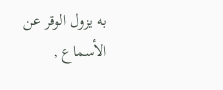به يزول الوقر عن الأسماع ,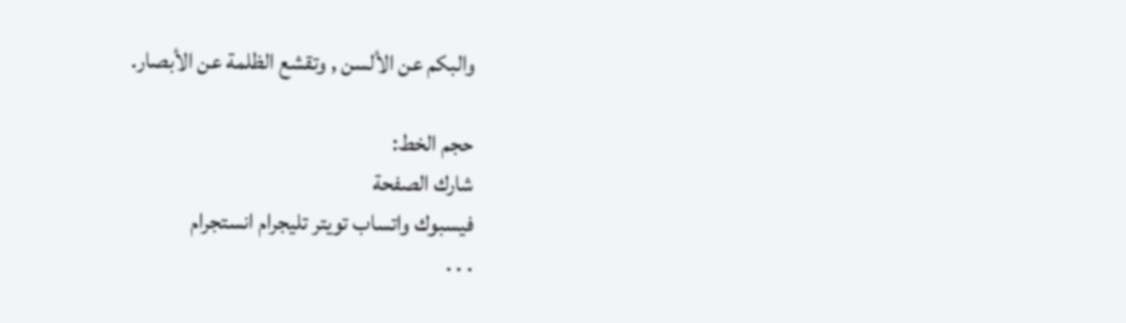والبكم عن الألسن , وتقشع الظلمة عن الأبصار.

حجم الخط:
شارك الصفحة
فيسبوك واتساب تويتر تليجرام انستجرام
. . .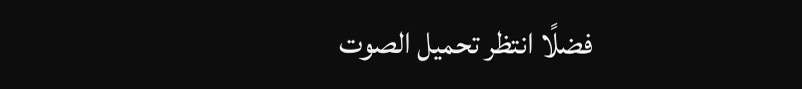فضلًا انتظر تحميل الصوت